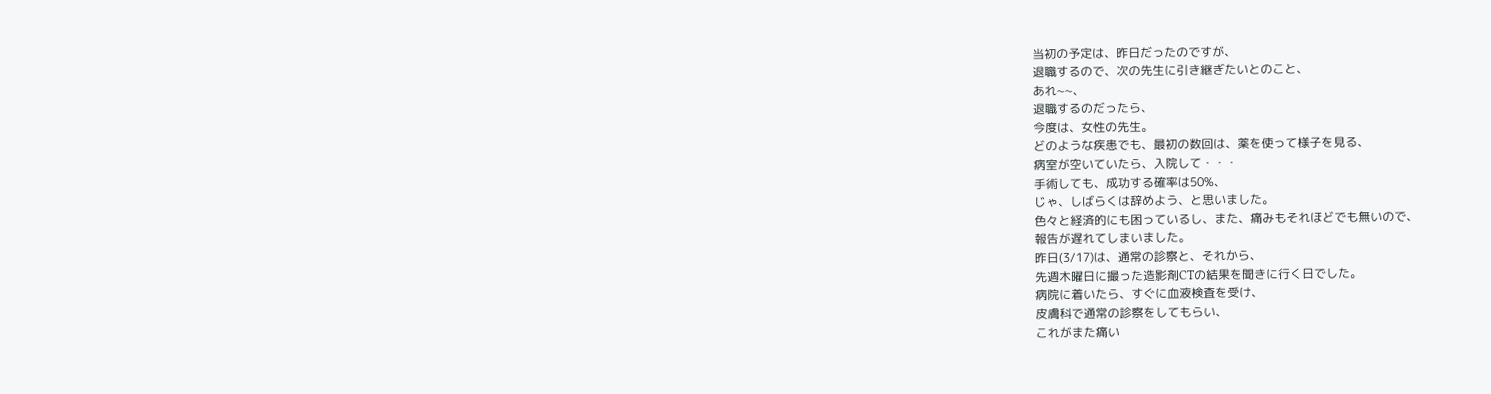当初の予定は、昨日だったのですが、
退職するので、次の先生に引き継ぎたいとのこと、
あれ~~、
退職するのだったら、
今度は、女性の先生。
どのような疾患でも、最初の数回は、薬を使って様子を見る、
病室が空いていたら、入院して・・・
手術しても、成功する確率は50%、
じゃ、しばらくは辞めよう、と思いました。
色々と経済的にも困っているし、また、痛みもそれほどでも無いので、
報告が遅れてしまいました。
昨日(3/17)は、通常の診察と、それから、
先週木曜日に撮った造影剤CTの結果を聞きに行く日でした。
病院に着いたら、すぐに血液検査を受け、
皮膚科で通常の診察をしてもらい、
これがまた痛い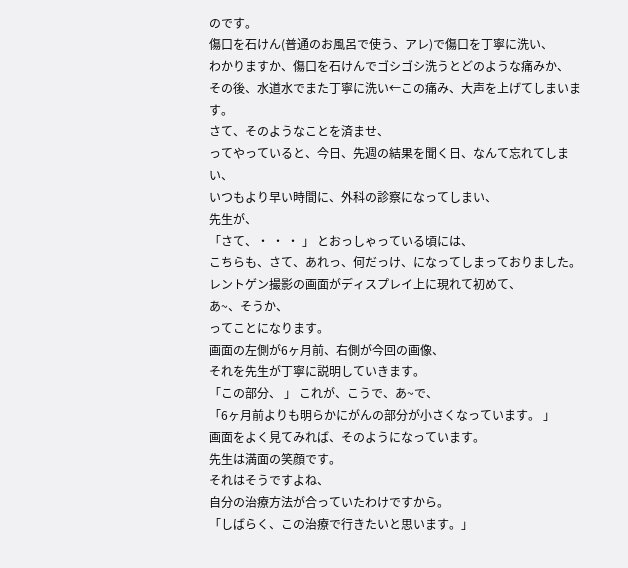のです。
傷口を石けん(普通のお風呂で使う、アレ)で傷口を丁寧に洗い、
わかりますか、傷口を石けんでゴシゴシ洗うとどのような痛みか、
その後、水道水でまた丁寧に洗い←この痛み、大声を上げてしまいます。
さて、そのようなことを済ませ、
ってやっていると、今日、先週の結果を聞く日、なんて忘れてしまい、
いつもより早い時間に、外科の診察になってしまい、
先生が、
「さて、・ ・ ・ 」 とおっしゃっている頃には、
こちらも、さて、あれっ、何だっけ、になってしまっておりました。
レントゲン撮影の画面がディスプレイ上に現れて初めて、
あ~、そうか、
ってことになります。
画面の左側が6ヶ月前、右側が今回の画像、
それを先生が丁寧に説明していきます。
「この部分、 」 これが、こうで、あ~で、
「6ヶ月前よりも明らかにがんの部分が小さくなっています。 」
画面をよく見てみれば、そのようになっています。
先生は満面の笑顔です。
それはそうですよね、
自分の治療方法が合っていたわけですから。
「しばらく、この治療で行きたいと思います。」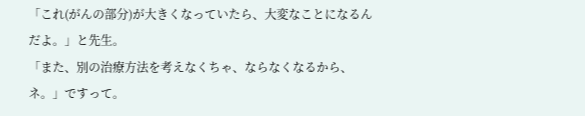「これ(がんの部分)が大きくなっていたら、大変なことになるんだよ。」と先生。
「また、別の治療方法を考えなくちゃ、ならなくなるから、ネ。」ですって。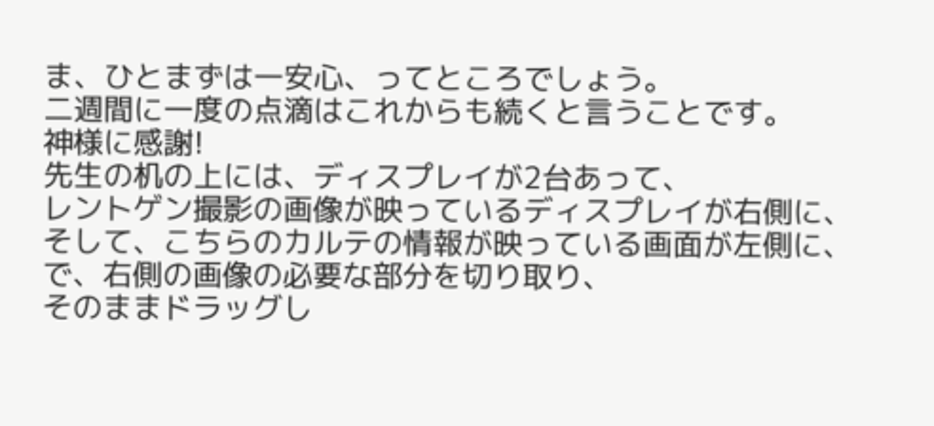ま、ひとまずは一安心、ってところでしょう。
二週間に一度の点滴はこれからも続くと言うことです。
神様に感謝!
先生の机の上には、ディスプレイが2台あって、
レントゲン撮影の画像が映っているディスプレイが右側に、
そして、こちらのカルテの情報が映っている画面が左側に、
で、右側の画像の必要な部分を切り取り、
そのままドラッグし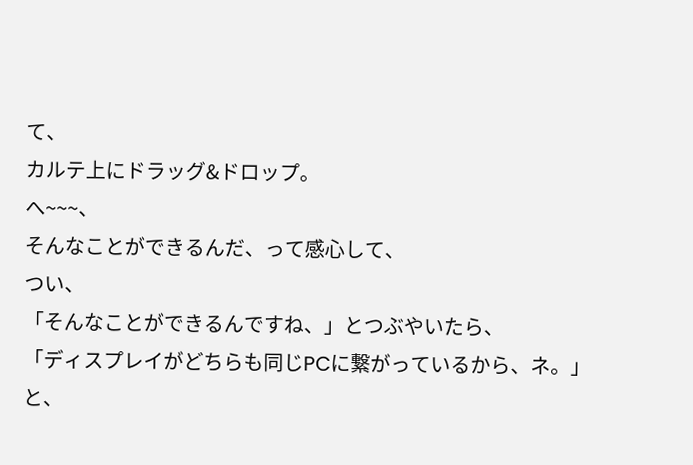て、
カルテ上にドラッグ&ドロップ。
へ~~~、
そんなことができるんだ、って感心して、
つい、
「そんなことができるんですね、」とつぶやいたら、
「ディスプレイがどちらも同じPCに繋がっているから、ネ。」
と、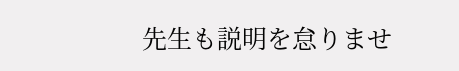先生も説明を怠りませ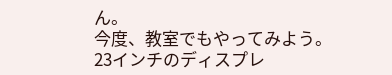ん。
今度、教室でもやってみよう。
23インチのディスプレ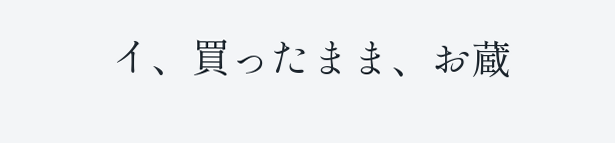イ、買ったまま、お蔵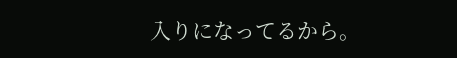入りになってるから。